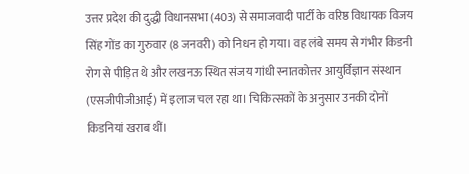उत्तर प्रदेश की दुद्धी विधानसभा (403) से समाजवादी पार्टी के वरिष्ठ विधायक विजय सिंह गोंड का गुरुवार (8 जनवरी) को निधन हो गया। वह लंबे समय से गंभीर किडनी रोग से पीड़ित थे और लखनऊ स्थित संजय गांधी स्नातकोत्तर आयुर्विज्ञान संस्थान (एसजीपीजीआई) में इलाज चल रहा था। चिकित्सकों के अनुसार उनकी दोनों किडनियां खराब थीं।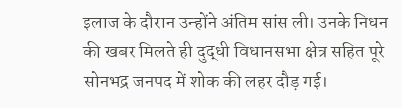इलाज के दौरान उन्होंने अंतिम सांस ली। उनके निधन की खबर मिलते ही दुद्धी विधानसभा क्षेत्र सहित पूरे सोनभद्र जनपद में शोक की लहर दौड़ गई।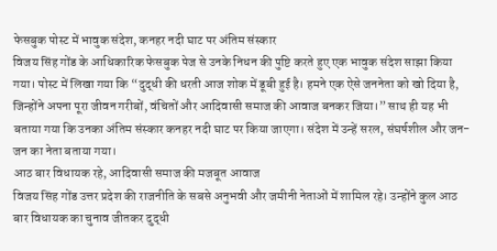फेसबुक पोस्ट में भावुक संदेश, कनहर नदी घाट पर अंतिम संस्कार
विजय सिंह गोंड के आधिकारिक फेसबुक पेज से उनके निधन की पुष्टि करते हुए एक भावुक संदेश साझा किया गया। पोस्ट में लिखा गया कि “दुद्धी की धरती आज शोक में डूबी हुई है। हमने एक ऐसे जननेता को खो दिया है, जिन्होंने अपना पूरा जीवन गरीबों, वंचितों और आदिवासी समाज की आवाज बनकर जिया।” साथ ही यह भी बताया गया कि उनका अंतिम संस्कार कनहर नदी घाट पर किया जाएगा। संदेश में उन्हें सरल, संघर्षशील और जन-जन का नेता बताया गया।
आठ बार विधायक रहे, आदिवासी समाज की मजबूत आवाज
विजय सिंह गोंड उत्तर प्रदेश की राजनीति के सबसे अनुभवी और जमीनी नेताओं में शामिल रहे। उन्होंने कुल आठ बार विधायक का चुनाव जीतकर दुद्धी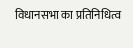विधानसभा का प्रतिनिधित्व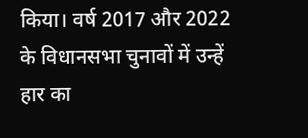किया। वर्ष 2017 और 2022 के विधानसभा चुनावों में उन्हें हार का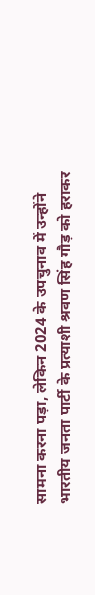सामना करना पड़ा, लेकिन 2024 के उपचुनाव में उन्होंने भारतीय जनता पार्टी के प्रत्याशी श्रवण सिंह गौड़ को हराकर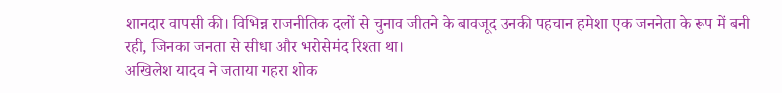शानदार वापसी की। विभिन्न राजनीतिक दलों से चुनाव जीतने के बावजूद उनकी पहचान हमेशा एक जननेता के रूप में बनी रही, जिनका जनता से सीधा और भरोसेमंद रिश्ता था।
अखिलेश यादव ने जताया गहरा शोक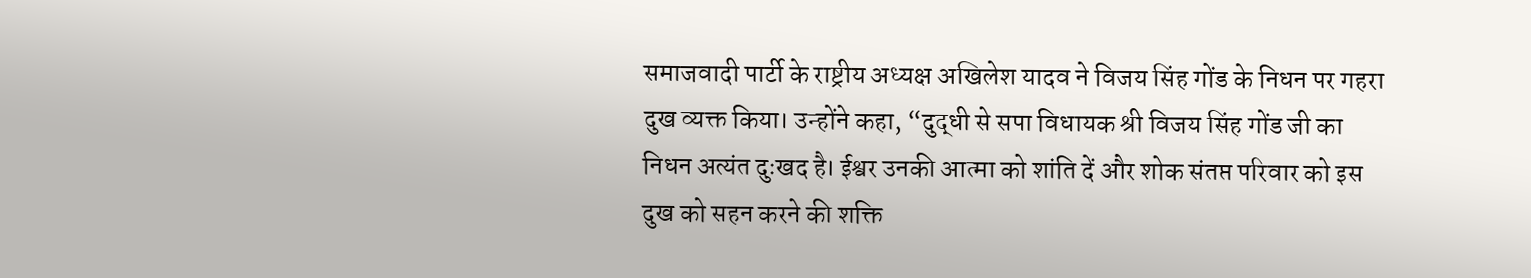समाजवादी पार्टी के राष्ट्रीय अध्यक्ष अखिलेश यादव ने विजय सिंह गोंड के निधन पर गहरा दुख व्यक्त किया। उन्होंने कहा, “दुद्धी से सपा विधायक श्री विजय सिंह गोंड जी का निधन अत्यंत दुःखद है। ईश्वर उनकी आत्मा को शांति दें और शोक संतप्त परिवार को इस दुख को सहन करने की शक्ति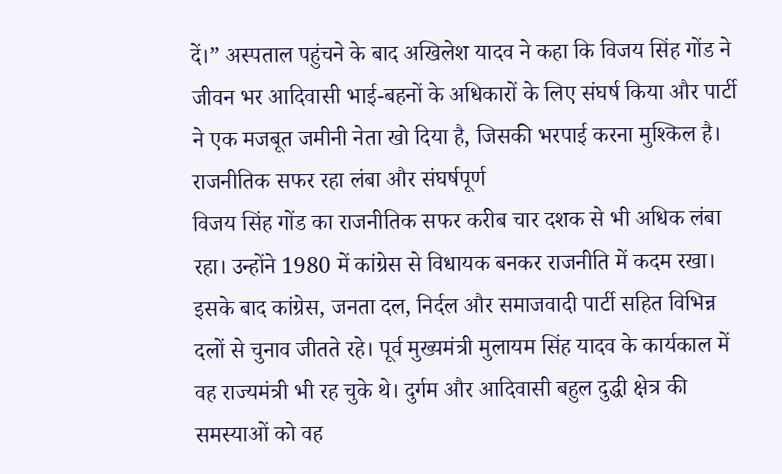दें।” अस्पताल पहुंचने के बाद अखिलेश यादव ने कहा कि विजय सिंह गोंड ने जीवन भर आदिवासी भाई-बहनों के अधिकारों के लिए संघर्ष किया और पार्टी ने एक मजबूत जमीनी नेता खो दिया है, जिसकी भरपाई करना मुश्किल है।
राजनीतिक सफर रहा लंबा और संघर्षपूर्ण
विजय सिंह गोंड का राजनीतिक सफर करीब चार दशक से भी अधिक लंबा रहा। उन्होंने 1980 में कांग्रेस से विधायक बनकर राजनीति में कदम रखा। इसके बाद कांग्रेस, जनता दल, निर्दल और समाजवादी पार्टी सहित विभिन्न दलों से चुनाव जीतते रहे। पूर्व मुख्यमंत्री मुलायम सिंह यादव के कार्यकाल में वह राज्यमंत्री भी रह चुके थे। दुर्गम और आदिवासी बहुल दुद्धी क्षेत्र की समस्याओं को वह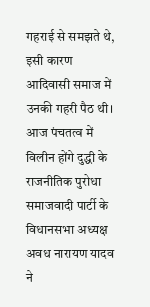गहराई से समझते थे, इसी कारण आदिवासी समाज में उनकी गहरी पैठ थी।
आज पंचतत्व में विलीन होंगे दुद्धी के राजनीतिक पुरोधा
समाजवादी पार्टी के विधानसभा अध्यक्ष अवध नारायण यादव ने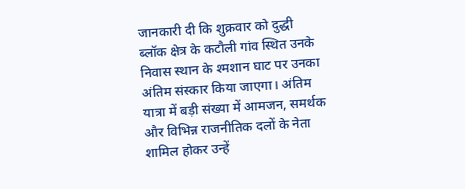जानकारी दी कि शुक्रवार को दुद्धी ब्लॉक क्षेत्र के कटौली गांव स्थित उनके निवास स्थान के श्मशान घाट पर उनका अंतिम संस्कार किया जाएगा। अंतिम यात्रा में बड़ी संख्या में आमजन, समर्थक और विभिन्न राजनीतिक दलों के नेता शामिल होकर उन्हें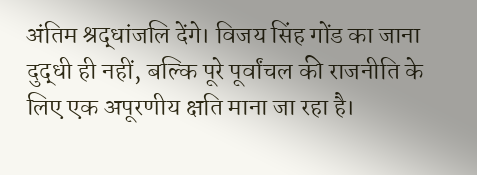अंतिम श्रद्धांजलि देंगे। विजय सिंह गोंड का जाना दुद्धी ही नहीं, बल्कि पूरे पूर्वांचल की राजनीति के लिए एक अपूरणीय क्षति माना जा रहा है।